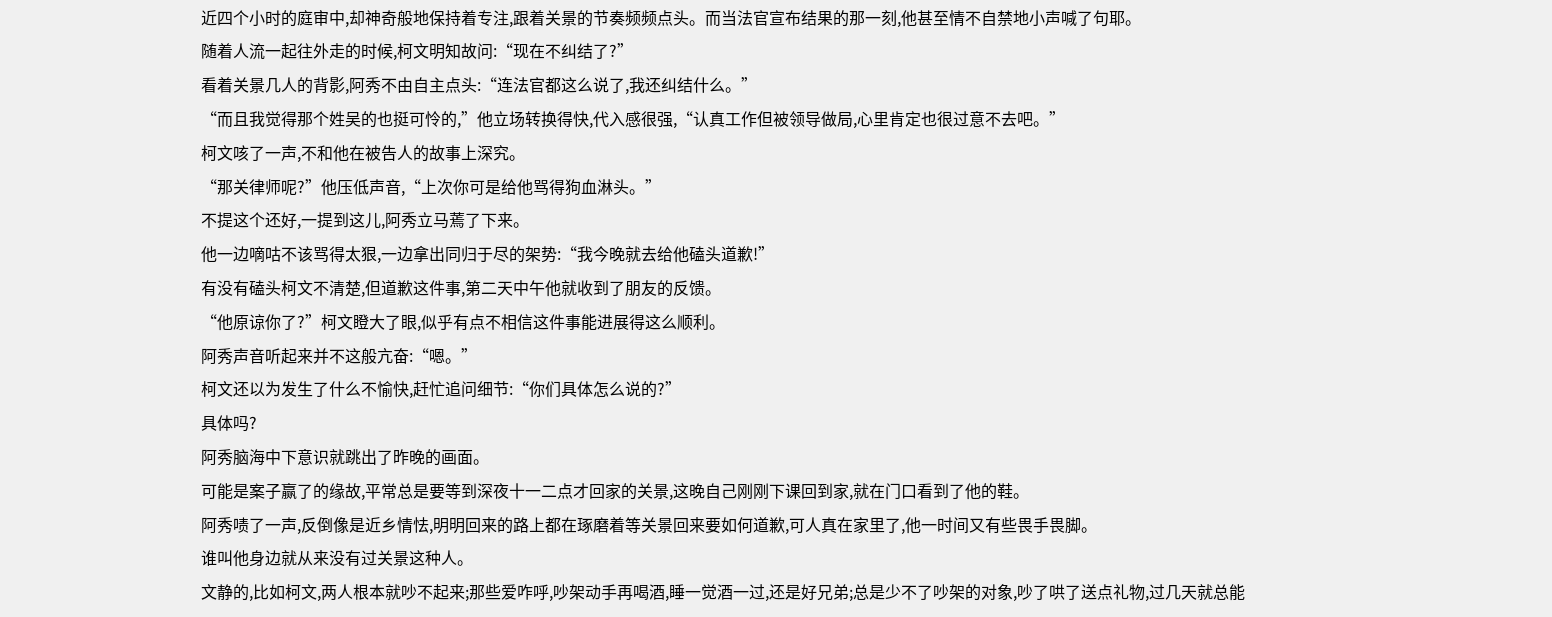近四个小时的庭审中,却神奇般地保持着专注,跟着关景的节奏频频点头。而当法官宣布结果的那一刻,他甚至情不自禁地小声喊了句耶。
随着人流一起往外走的时候,柯文明知故问:“现在不纠结了?”
看着关景几人的背影,阿秀不由自主点头:“连法官都这么说了,我还纠结什么。”
“而且我觉得那个姓吴的也挺可怜的,”他立场转换得快,代入感很强,“认真工作但被领导做局,心里肯定也很过意不去吧。”
柯文咳了一声,不和他在被告人的故事上深究。
“那关律师呢?”他压低声音,“上次你可是给他骂得狗血淋头。”
不提这个还好,一提到这儿,阿秀立马蔫了下来。
他一边嘀咕不该骂得太狠,一边拿出同归于尽的架势:“我今晚就去给他磕头道歉!”
有没有磕头柯文不清楚,但道歉这件事,第二天中午他就收到了朋友的反馈。
“他原谅你了?”柯文瞪大了眼,似乎有点不相信这件事能进展得这么顺利。
阿秀声音听起来并不这般亢奋:“嗯。”
柯文还以为发生了什么不愉快,赶忙追问细节:“你们具体怎么说的?”
具体吗?
阿秀脑海中下意识就跳出了昨晚的画面。
可能是案子赢了的缘故,平常总是要等到深夜十一二点才回家的关景,这晚自己刚刚下课回到家,就在门口看到了他的鞋。
阿秀啧了一声,反倒像是近乡情怯,明明回来的路上都在琢磨着等关景回来要如何道歉,可人真在家里了,他一时间又有些畏手畏脚。
谁叫他身边就从来没有过关景这种人。
文静的,比如柯文,两人根本就吵不起来;那些爱咋呼,吵架动手再喝酒,睡一觉酒一过,还是好兄弟;总是少不了吵架的对象,吵了哄了送点礼物,过几天就总能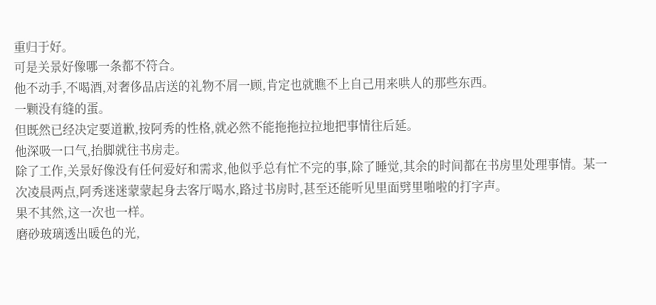重归于好。
可是关景好像哪一条都不符合。
他不动手,不喝酒,对奢侈品店送的礼物不屑一顾,肯定也就瞧不上自己用来哄人的那些东西。
一颗没有缝的蛋。
但既然已经决定要道歉,按阿秀的性格,就必然不能拖拖拉拉地把事情往后延。
他深吸一口气,抬脚就往书房走。
除了工作,关景好像没有任何爱好和需求,他似乎总有忙不完的事,除了睡觉,其余的时间都在书房里处理事情。某一次凌晨两点,阿秀迷迷蒙蒙起身去客厅喝水,路过书房时,甚至还能听见里面劈里啪啦的打字声。
果不其然,这一次也一样。
磨砂玻璃透出暖色的光,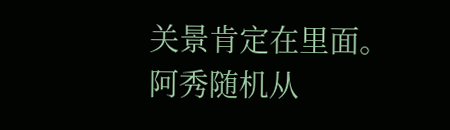关景肯定在里面。
阿秀随机从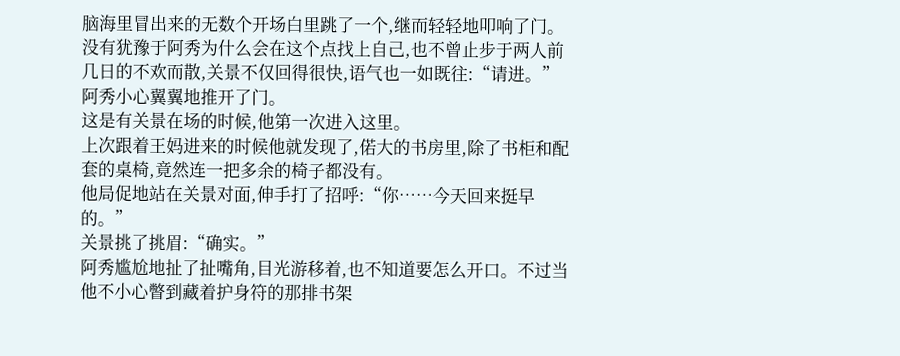脑海里冒出来的无数个开场白里跳了一个,继而轻轻地叩响了门。
没有犹豫于阿秀为什么会在这个点找上自己,也不曾止步于两人前几日的不欢而散,关景不仅回得很快,语气也一如既往:“请进。”
阿秀小心翼翼地推开了门。
这是有关景在场的时候,他第一次进入这里。
上次跟着王妈进来的时候他就发现了,偌大的书房里,除了书柜和配套的桌椅,竟然连一把多余的椅子都没有。
他局促地站在关景对面,伸手打了招呼:“你……今天回来挺早的。”
关景挑了挑眉:“确实。”
阿秀尴尬地扯了扯嘴角,目光游移着,也不知道要怎么开口。不过当他不小心瞥到藏着护身符的那排书架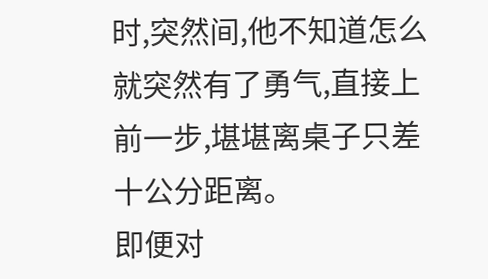时,突然间,他不知道怎么就突然有了勇气,直接上前一步,堪堪离桌子只差十公分距离。
即便对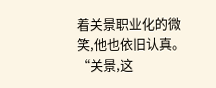着关景职业化的微笑,他也依旧认真。
“关景,这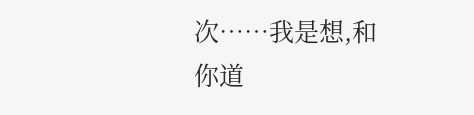次……我是想,和你道